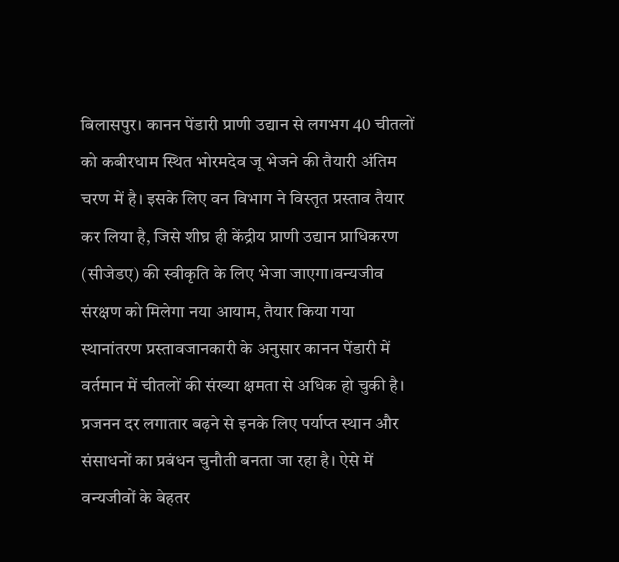बिलासपुर। कानन पेंडारी प्राणी उद्यान से लगभग 40 चीतलों को कबीरधाम स्थित भोरमदेव जू भेजने की तैयारी अंतिम चरण में है। इसके लिए वन विभाग ने विस्तृत प्रस्ताव तैयार कर लिया है, जिसे शीघ्र ही केंद्रीय प्राणी उद्यान प्राधिकरण (सीजेडए) की स्वीकृति के लिए भेजा जाएगा।वन्यजीव संरक्षण को मिलेगा नया आयाम, तैयार किया गया स्थानांतरण प्रस्तावजानकारी के अनुसार कानन पेंडारी में वर्तमान में चीतलों की संख्या क्षमता से अधिक हो चुकी है। प्रजनन दर लगातार बढ़ने से इनके लिए पर्याप्त स्थान और संसाधनों का प्रबंधन चुनौती बनता जा रहा है। ऐसे में वन्यजीवों के बेहतर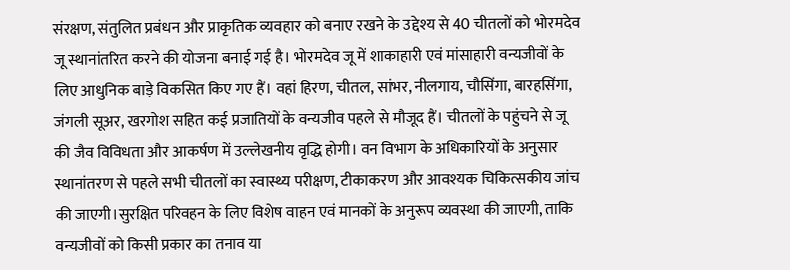संरक्षण, संतुलित प्रबंधन और प्राकृतिक व्यवहार को बनाए रखने के उद्देश्य से 40 चीतलों को भोरमदेव जू स्थानांतरित करने की योजना बनाई गई है। भोरमदेव जू में शाकाहारी एवं मांसाहारी वन्यजीवों के लिए आधुनिक बाड़े विकसित किए गए हैं। वहां हिरण, चीतल, सांभर, नीलगाय, चौसिंगा, बारहसिंगा, जंगली सूअर, खरगोश सहित कई प्रजातियों के वन्यजीव पहले से मौजूद हैं। चीतलों के पहुंचने से जू की जैव विविधता और आकर्षण में उल्लेखनीय वृद्धि होगी। वन विभाग के अधिकारियों के अनुसार स्थानांतरण से पहले सभी चीतलों का स्वास्थ्य परीक्षण, टीकाकरण और आवश्यक चिकित्सकीय जांच की जाएगी।सुरक्षित परिवहन के लिए विशेष वाहन एवं मानकों के अनुरूप व्यवस्था की जाएगी, ताकि वन्यजीवों को किसी प्रकार का तनाव या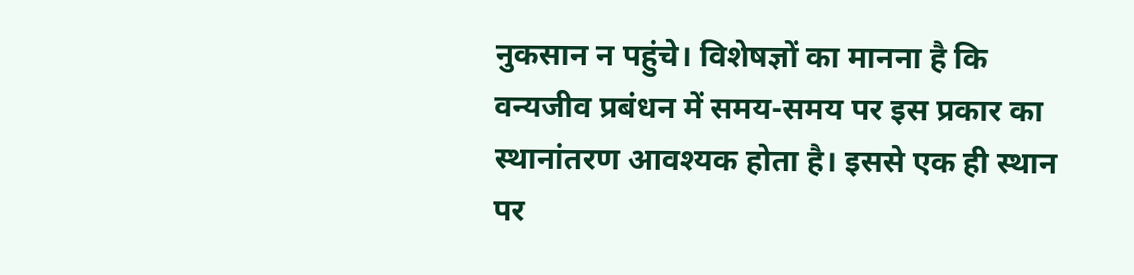नुकसान न पहुंचे। विशेषज्ञों का मानना है कि वन्यजीव प्रबंधन में समय-समय पर इस प्रकार का स्थानांतरण आवश्यक होता है। इससे एक ही स्थान पर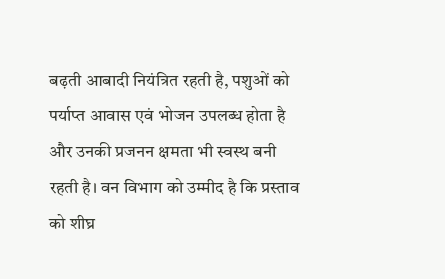बढ़ती आबादी नियंत्रित रहती है, पशुओं को पर्याप्त आवास एवं भोजन उपलब्ध होता है और उनकी प्रजनन क्षमता भी स्वस्थ बनी रहती है। वन विभाग को उम्मीद है कि प्रस्ताव को शीघ्र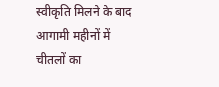स्वीकृति मिलने के बाद आगामी महीनों में चीतलों का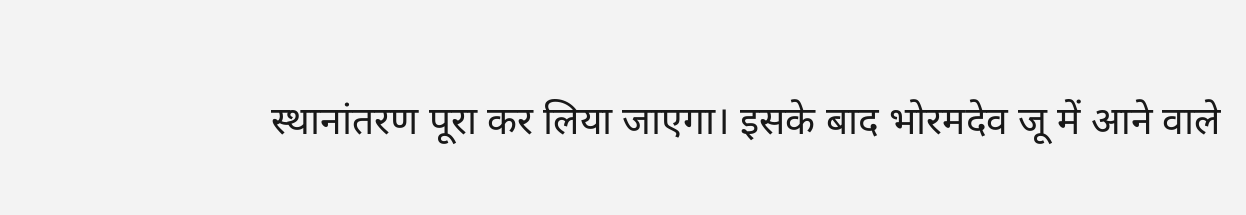स्थानांतरण पूरा कर लिया जाएगा। इसके बाद भोरमदेव जू में आने वाले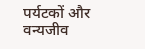पर्यटकों और वन्यजीव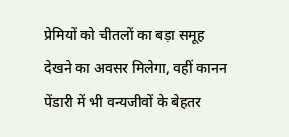प्रेमियों को चीतलों का बड़ा समूह देखने का अवसर मिलेगा, वहीं कानन पेंडारी में भी वन्यजीवों के बेहतर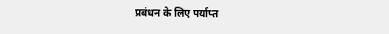प्रबंधन के लिए पर्याप्त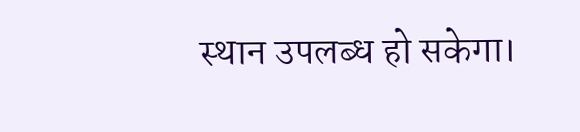स्थान उपलब्ध हो सकेगा।